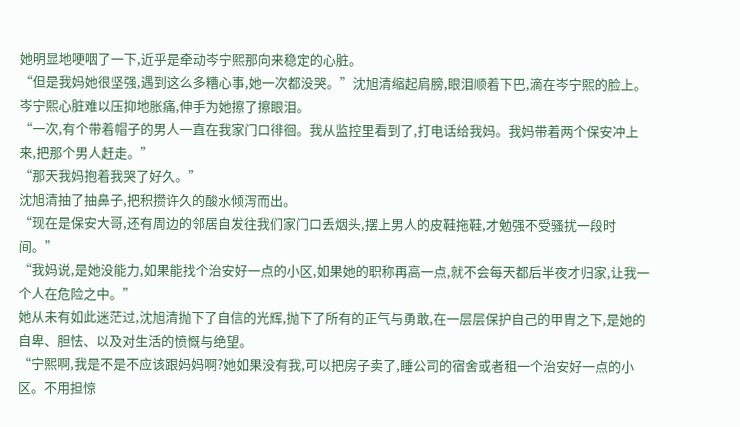她明显地哽咽了一下,近乎是牵动岑宁熙那向来稳定的心脏。
“但是我妈她很坚强,遇到这么多糟心事,她一次都没哭。”沈旭清缩起肩膀,眼泪顺着下巴,滴在岑宁熙的脸上。
岑宁熙心脏难以压抑地胀痛,伸手为她擦了擦眼泪。
“一次,有个带着帽子的男人一直在我家门口徘徊。我从监控里看到了,打电话给我妈。我妈带着两个保安冲上来,把那个男人赶走。”
“那天我妈抱着我哭了好久。”
沈旭清抽了抽鼻子,把积攒许久的酸水倾泻而出。
“现在是保安大哥,还有周边的邻居自发往我们家门口丢烟头,摆上男人的皮鞋拖鞋,才勉强不受骚扰一段时间。”
“我妈说,是她没能力,如果能找个治安好一点的小区,如果她的职称再高一点,就不会每天都后半夜才归家,让我一个人在危险之中。”
她从未有如此迷茫过,沈旭清抛下了自信的光辉,抛下了所有的正气与勇敢,在一层层保护自己的甲胄之下,是她的自卑、胆怯、以及对生活的愤慨与绝望。
“宁熙啊,我是不是不应该跟妈妈啊?她如果没有我,可以把房子卖了,睡公司的宿舍或者租一个治安好一点的小区。不用担惊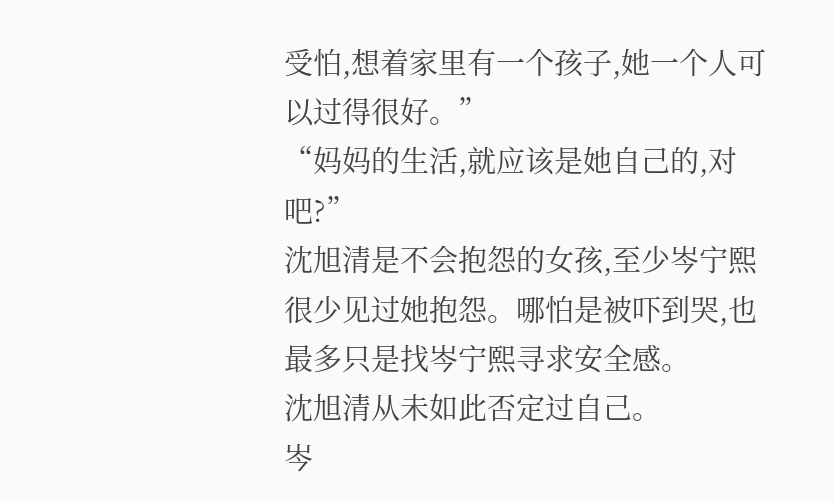受怕,想着家里有一个孩子,她一个人可以过得很好。”
“妈妈的生活,就应该是她自己的,对吧?”
沈旭清是不会抱怨的女孩,至少岑宁熙很少见过她抱怨。哪怕是被吓到哭,也最多只是找岑宁熙寻求安全感。
沈旭清从未如此否定过自己。
岑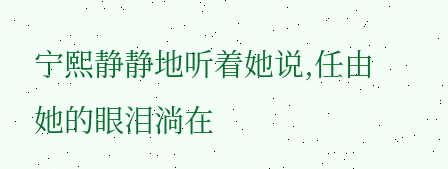宁熙静静地听着她说,任由她的眼泪淌在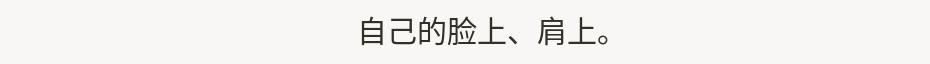自己的脸上、肩上。